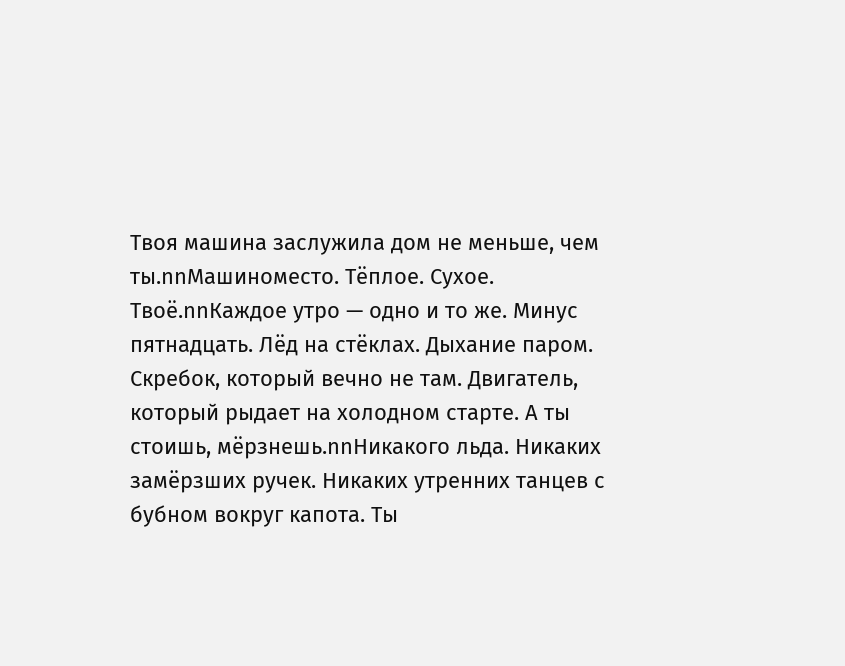Твоя машина заслужила дом не меньше, чем ты.nnМашиноместо. Тёплое. Сухое. Твоё.nnКаждое утро — одно и то же. Минус пятнадцать. Лёд на стёклах. Дыхание паром. Скребок, который вечно не там. Двигатель, который рыдает на холодном старте. А ты стоишь, мёрзнешь.nnНикакого льда. Никаких замёрзших ручек. Никаких утренних танцев с бубном вокруг капота. Ты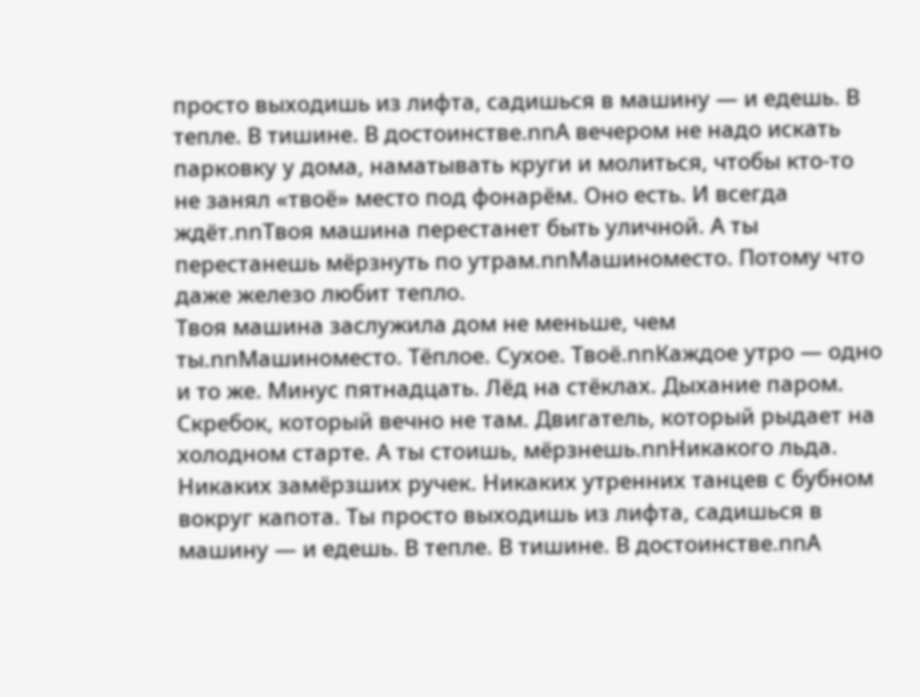просто выходишь из лифта, садишься в машину — и едешь. В тепле. В тишине. В достоинстве.nnА вечером не надо искать парковку у дома, наматывать круги и молиться, чтобы кто-то не занял «твоё» место под фонарём. Оно есть. И всегда ждёт.nnТвоя машина перестанет быть уличной. А ты перестанешь мёрзнуть по утрам.nnМашиноместо. Потому что даже железо любит тепло.
Твоя машина заслужила дом не меньше, чем ты.nnМашиноместо. Тёплое. Сухое. Твоё.nnКаждое утро — одно и то же. Минус пятнадцать. Лёд на стёклах. Дыхание паром. Скребок, который вечно не там. Двигатель, который рыдает на холодном старте. А ты стоишь, мёрзнешь.nnНикакого льда. Никаких замёрзших ручек. Никаких утренних танцев с бубном вокруг капота. Ты просто выходишь из лифта, садишься в машину — и едешь. В тепле. В тишине. В достоинстве.nnА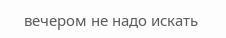вечером не надо искать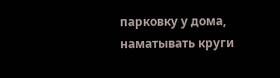парковку у дома, наматывать круги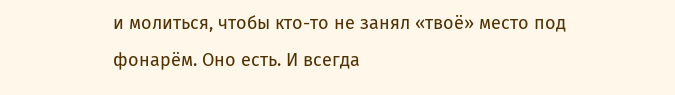и молиться, чтобы кто-то не занял «твоё» место под фонарём. Оно есть. И всегда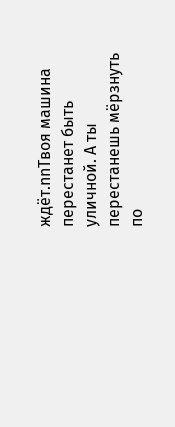ждёт.nnТвоя машина перестанет быть уличной. А ты перестанешь мёрзнуть по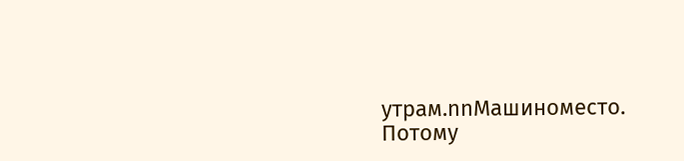утрам.nnМашиноместо. Потому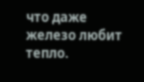что даже железо любит тепло.